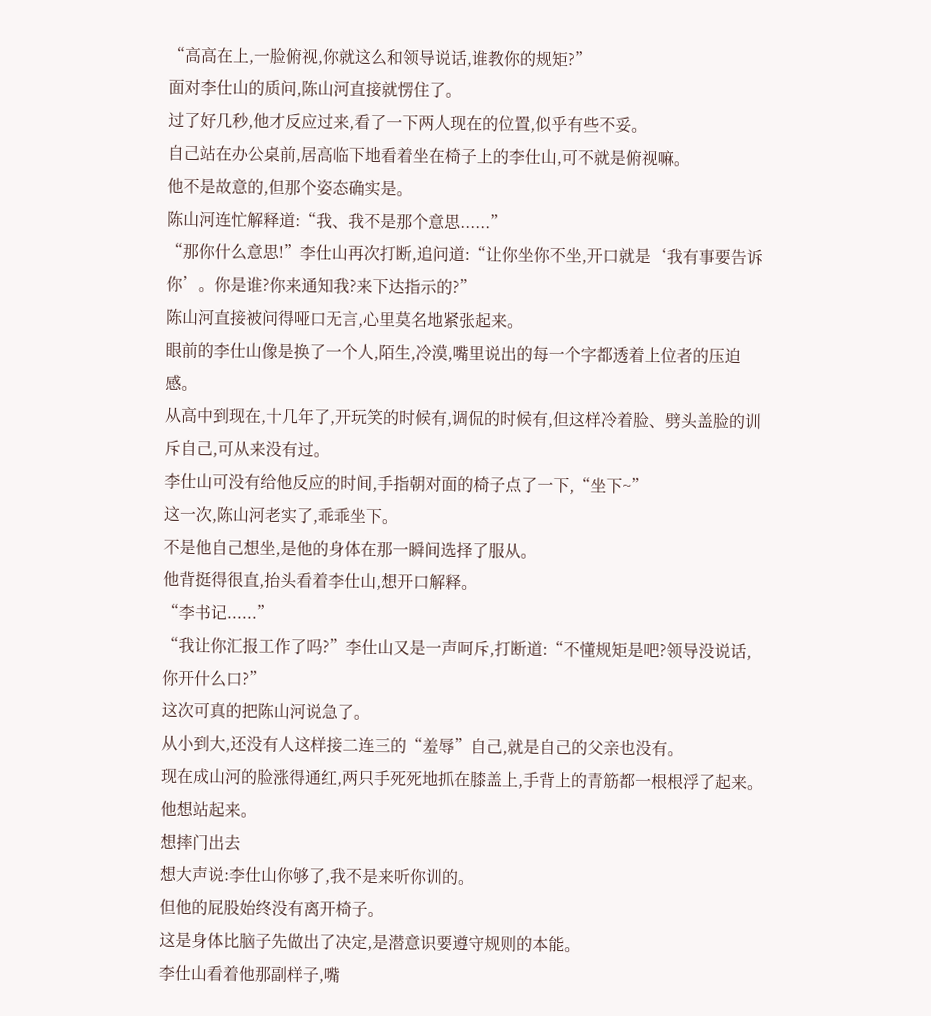“高高在上,一脸俯视,你就这么和领导说话,谁教你的规矩?”
面对李仕山的质问,陈山河直接就愣住了。
过了好几秒,他才反应过来,看了一下两人现在的位置,似乎有些不妥。
自己站在办公桌前,居高临下地看着坐在椅子上的李仕山,可不就是俯视嘛。
他不是故意的,但那个姿态确实是。
陈山河连忙解释道:“我、我不是那个意思......”
“那你什么意思!”李仕山再次打断,追问道:“让你坐你不坐,开口就是‘我有事要告诉你’。你是谁?你来通知我?来下达指示的?”
陈山河直接被问得哑口无言,心里莫名地紧张起来。
眼前的李仕山像是换了一个人,陌生,冷漠,嘴里说出的每一个字都透着上位者的压迫感。
从高中到现在,十几年了,开玩笑的时候有,调侃的时候有,但这样冷着脸、劈头盖脸的训斥自己,可从来没有过。
李仕山可没有给他反应的时间,手指朝对面的椅子点了一下,“坐下~”
这一次,陈山河老实了,乖乖坐下。
不是他自己想坐,是他的身体在那一瞬间选择了服从。
他背挺得很直,抬头看着李仕山,想开口解释。
“李书记......”
“我让你汇报工作了吗?”李仕山又是一声呵斥,打断道:“不懂规矩是吧?领导没说话,你开什么口?”
这次可真的把陈山河说急了。
从小到大,还没有人这样接二连三的“羞辱”自己,就是自己的父亲也没有。
现在成山河的脸涨得通红,两只手死死地抓在膝盖上,手背上的青筋都一根根浮了起来。
他想站起来。
想摔门出去
想大声说:李仕山你够了,我不是来听你训的。
但他的屁股始终没有离开椅子。
这是身体比脑子先做出了决定,是潜意识要遵守规则的本能。
李仕山看着他那副样子,嘴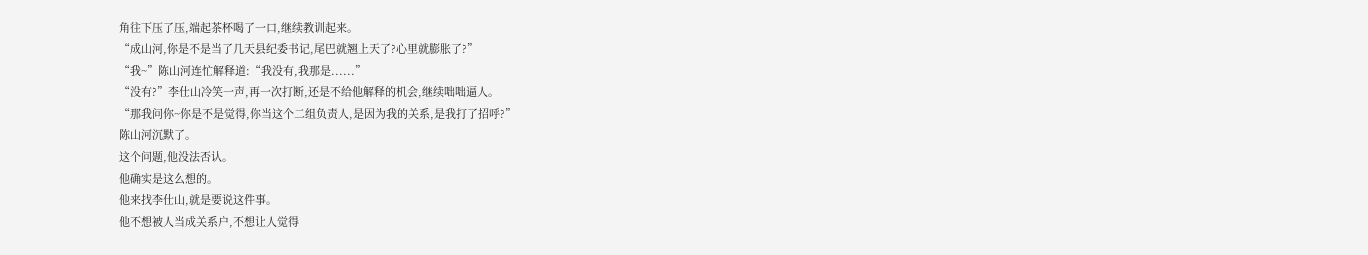角往下压了压,端起茶杯喝了一口,继续教训起来。
“成山河,你是不是当了几天县纪委书记,尾巴就翘上天了?心里就膨胀了?”
“我~”陈山河连忙解释道:“我没有,我那是......”
“没有?”李仕山冷笑一声,再一次打断,还是不给他解释的机会,继续咄咄逼人。
“那我问你~你是不是觉得,你当这个二组负责人,是因为我的关系,是我打了招呼?”
陈山河沉默了。
这个问题,他没法否认。
他确实是这么想的。
他来找李仕山,就是要说这件事。
他不想被人当成关系户,不想让人觉得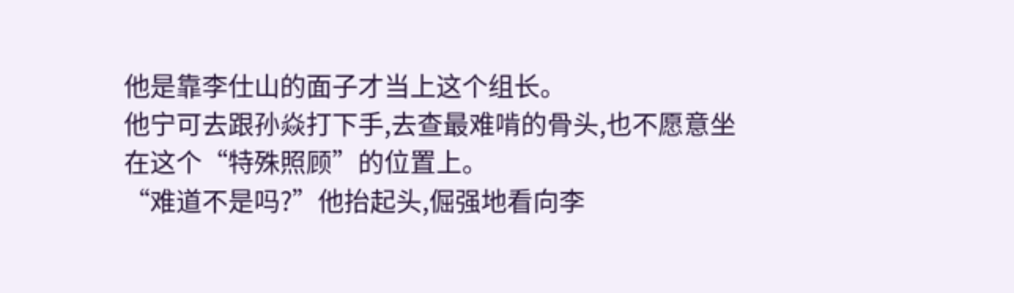他是靠李仕山的面子才当上这个组长。
他宁可去跟孙焱打下手,去查最难啃的骨头,也不愿意坐在这个“特殊照顾”的位置上。
“难道不是吗?”他抬起头,倔强地看向李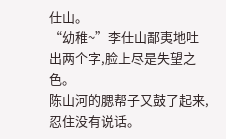仕山。
“幼稚~”李仕山鄙夷地吐出两个字,脸上尽是失望之色。
陈山河的腮帮子又鼓了起来,忍住没有说话。